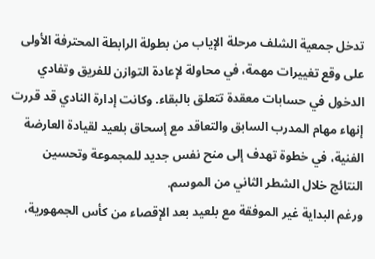تدخل جمعية الشلف مرحلة الإياب من بطولة الرابطة المحترفة الأولى على وقع تغييرات مهمة، في محاولة لإعادة التوازن للفريق وتفادي الدخول في حسابات معقدة تتعلق بالبقاء. وكانت إدارة النادي قد قررت إنهاء مهام المدرب السابق والتعاقد مع إسحاق بلعيد لقيادة العارضة الفنية، في خطوة تهدف إلى منح نفس جديد للمجموعة وتحسين النتائج خلال الشطر الثاني من الموسم.
ورغم البداية غير الموفقة مع بلعيد بعد الإقصاء من كأس الجمهورية،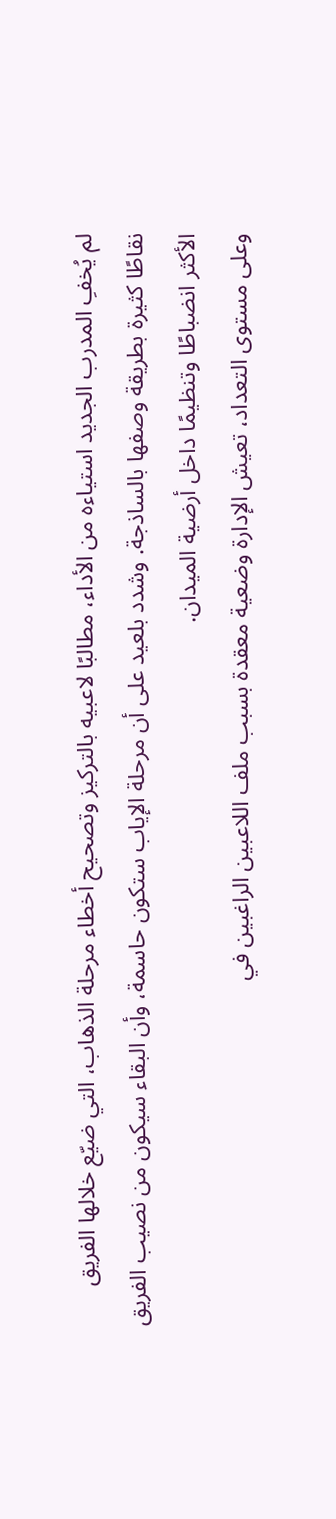لم يُخفِ المدرب الجديد استياءه من الأداء، مطالبًا لاعبيه بالتركيز وتصحيح أخطاء مرحلة الذهاب، التي ضيّع خلالها الفريق نقاطًا كثيرة بطريقة وصفها بالساذجة. وشدد بلعيد على أن مرحلة الإياب ستكون حاسمة، وأن البقاء سيكون من نصيب الفريق الأكثر انضباطًا وتنظيمًا داخل أرضية الميدان.
وعلى مستوى التعداد، تعيش الإدارة وضعية معقدة بسبب ملف اللاعبين الراغبين في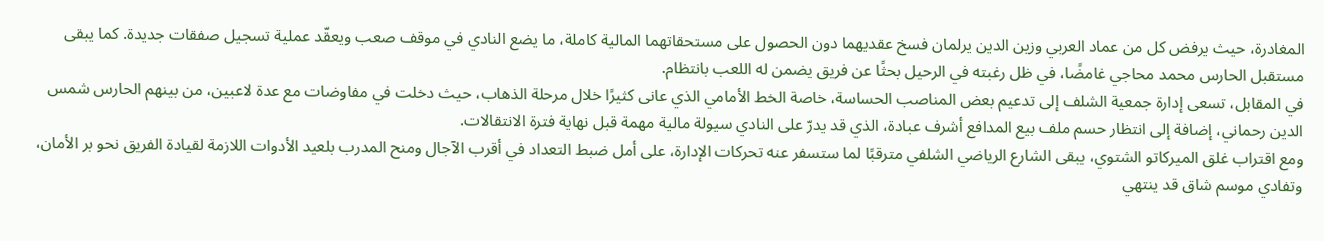المغادرة، حيث يرفض كل من عماد العربي وزين الدين يرلمان فسخ عقديهما دون الحصول على مستحقاتهما المالية كاملة، ما يضع النادي في موقف صعب ويعقّد عملية تسجيل صفقات جديدة. كما يبقى مستقبل الحارس محمد محاجي غامضًا، في ظل رغبته في الرحيل بحثًا عن فريق يضمن له اللعب بانتظام.
في المقابل، تسعى إدارة جمعية الشلف إلى تدعيم بعض المناصب الحساسة، خاصة الخط الأمامي الذي عانى كثيرًا خلال مرحلة الذهاب، حيث دخلت في مفاوضات مع عدة لاعبين، من بينهم الحارس شمس الدين رحماني، إضافة إلى انتظار حسم ملف بيع المدافع أشرف عبادة، الذي قد يدرّ على النادي سيولة مالية مهمة قبل نهاية فترة الانتقالات.
ومع اقتراب غلق الميركاتو الشتوي، يبقى الشارع الرياضي الشلفي مترقبًا لما ستسفر عنه تحركات الإدارة، على أمل ضبط التعداد في أقرب الآجال ومنح المدرب بلعيد الأدوات اللازمة لقيادة الفريق نحو بر الأمان، وتفادي موسم شاق قد ينتهي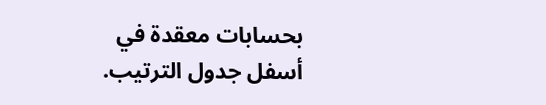بحسابات معقدة في أسفل جدول الترتيب.